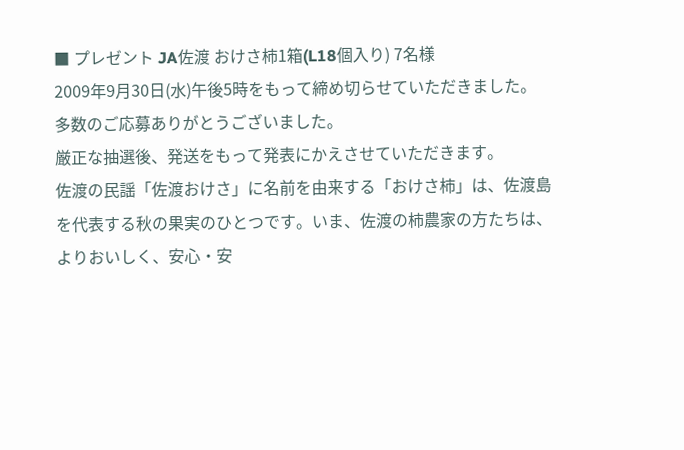■ プレゼント JA佐渡 おけさ柿1箱(L18個入り) 7名様
2009年9月30日(水)午後5時をもって締め切らせていただきました。
多数のご応募ありがとうございました。
厳正な抽選後、発送をもって発表にかえさせていただきます。
佐渡の民謡「佐渡おけさ」に名前を由来する「おけさ柿」は、佐渡島を代表する秋の果実のひとつです。いま、佐渡の柿農家の方たちは、
よりおいしく、安心・安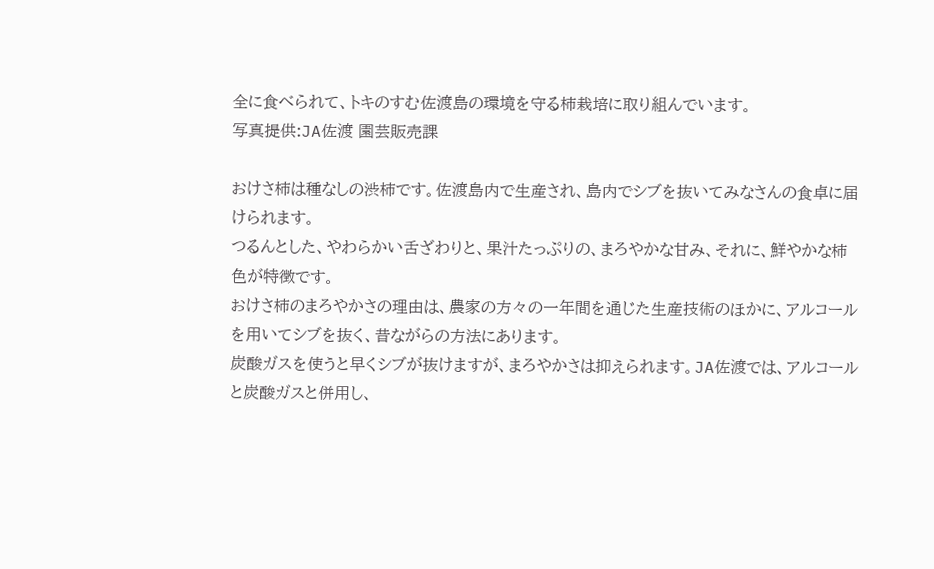全に食べられて、トキのすむ佐渡島の環境を守る柿栽培に取り組んでいます。
写真提供:JA佐渡 園芸販売課

おけさ柿は種なしの渋柿です。佐渡島内で生産され、島内でシブを抜いてみなさんの食卓に届けられます。
つるんとした、やわらかい舌ざわりと、果汁たっぷりの、まろやかな甘み、それに、鮮やかな柿色が特徴です。
おけさ柿のまろやかさの理由は、農家の方々の一年間を通じた生産技術のほかに、アルコールを用いてシブを抜く、昔ながらの方法にあります。
炭酸ガスを使うと早くシブが抜けますが、まろやかさは抑えられます。JA佐渡では、アルコールと炭酸ガスと併用し、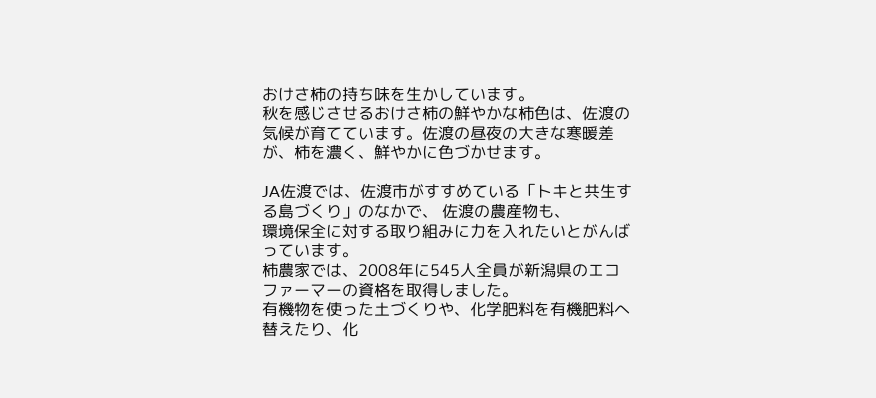おけさ柿の持ち味を生かしています。
秋を感じさせるおけさ柿の鮮やかな柿色は、佐渡の気候が育てています。佐渡の昼夜の大きな寒暖差が、柿を濃く、鮮やかに色づかせます。

JA佐渡では、佐渡市がすすめている「トキと共生する島づくり」のなかで、 佐渡の農産物も、
環境保全に対する取り組みに力を入れたいとがんばっています。
柿農家では、2008年に545人全員が新潟県のエコファーマーの資格を取得しました。
有機物を使った土づくりや、化学肥料を有機肥料へ替えたり、化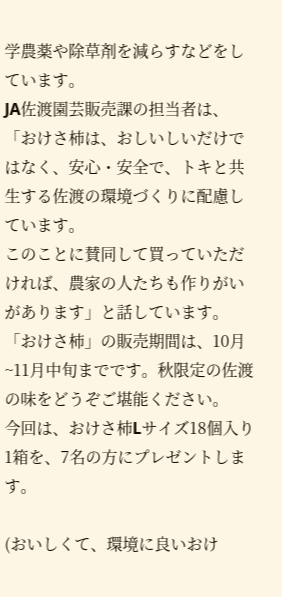学農薬や除草剤を減らすなどをしています。
JA佐渡園芸販売課の担当者は、「おけさ柿は、おしいしいだけではなく、安心・安全で、トキと共生する佐渡の環境づくりに配慮しています。
このことに賛同して買っていただければ、農家の人たちも作りがいがあります」と話しています。
「おけさ柿」の販売期間は、10月~11月中旬までです。秋限定の佐渡の味をどうぞご堪能ください。
今回は、おけさ柿Lサイズ18個入り1箱を、7名の方にプレゼントします。

(おいしくて、環境に良いおけ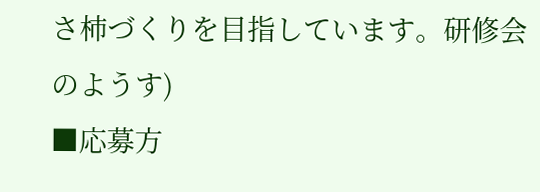さ柿づくりを目指しています。研修会のようす)
■応募方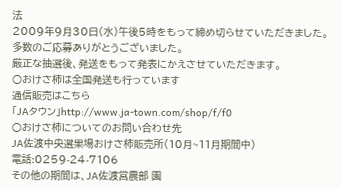法
2009年9月30日(水)午後5時をもって締め切らせていただきました。
多数のご応募ありがとうございました。
厳正な抽選後、発送をもって発表にかえさせていただきます。
○おけさ柿は全国発送も行っています
通信販売はこちら
「JAタウン」http://www.ja-town.com/shop/f/f0
○おけさ柿についてのお問い合わせ先
JA佐渡中央選果場おけさ柿販売所(10月~11月期間中)
電話:0259-24-7106
その他の期間は、JA佐渡営農部 園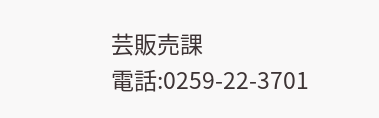芸販売課
電話:0259-22-3701